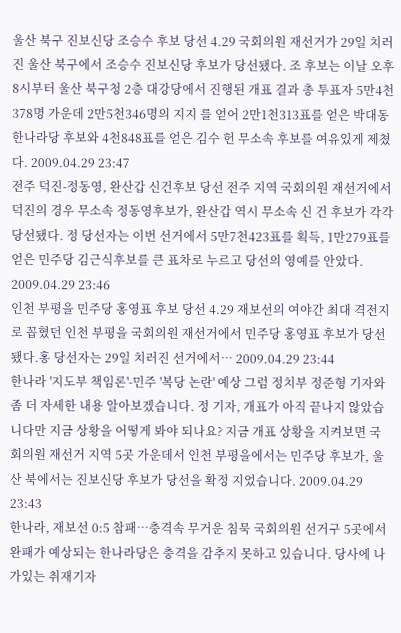울산 북구 진보신당 조승수 후보 당선 4.29 국회의원 재선거가 29일 치러진 울산 북구에서 조승수 진보신당 후보가 당선됐다. 조 후보는 이날 오후 8시부터 울산 북구청 2층 대강당에서 진행된 개표 결과 총 투표자 5만4천378명 가운데 2만5천346명의 지지 를 얻어 2만1천313표를 얻은 박대동 한나라당 후보와 4천848표를 얻은 김수 헌 무소속 후보를 여유있게 제쳤다. 2009.04.29 23:47
전주 덕진-정동영, 완산갑 신건후보 당선 전주 지역 국회의원 재선거에서 덕진의 경우 무소속 정동영후보가, 완산갑 역시 무소속 신 건 후보가 각각 당선됐다. 정 당선자는 이번 선거에서 5만7천423표를 획득, 1만279표를 얻은 민주당 김근식후보를 큰 표차로 누르고 당선의 영예를 안았다. 2009.04.29 23:46
인천 부평을 민주당 홍영표 후보 당선 4.29 재보선의 여야간 최대 격전지로 꼽혔던 인천 부평을 국회의원 재선거에서 민주당 홍영표 후보가 당선됐다.홍 당선자는 29일 치러진 선거에서… 2009.04.29 23:44
한나라 '지도부 책임론'-민주 '복당 논란' 예상 그럼 정치부 정준형 기자와 좀 더 자세한 내용 알아보겠습니다. 정 기자, 개표가 아직 끝나지 않았습니다만 지금 상황을 어떻게 봐야 되나요? 지금 개표 상황을 지켜보면 국회의원 재선거 지역 5곳 가운데서 인천 부평을에서는 민주당 후보가, 울산 북에서는 진보신당 후보가 당선을 확정 지었습니다. 2009.04.29 23:43
한나라, 재보선 0:5 참패…충격속 무거운 침묵 국회의원 선거구 5곳에서 완패가 예상되는 한나라당은 충격을 감추지 못하고 있습니다. 당사에 나가있는 취재기자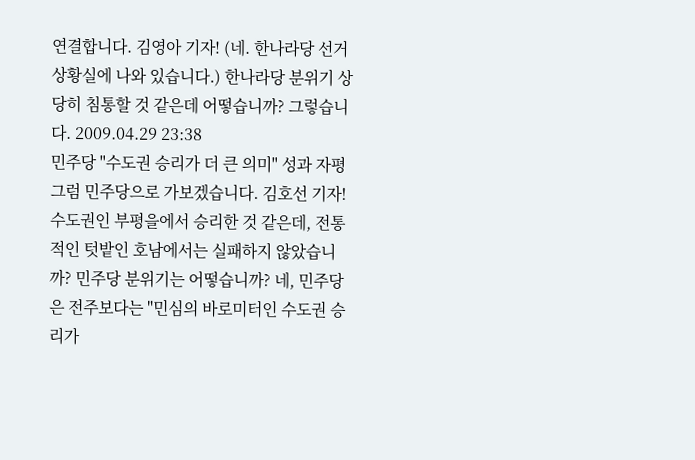연결합니다. 김영아 기자! (네. 한나라당 선거상황실에 나와 있습니다.) 한나라당 분위기 상당히 침통할 것 같은데 어떻습니까? 그렇습니다. 2009.04.29 23:38
민주당 "수도권 승리가 더 큰 의미" 성과 자평 그럼 민주당으로 가보겠습니다. 김호선 기자! 수도권인 부평을에서 승리한 것 같은데, 전통적인 텃밭인 호남에서는 실패하지 않았습니까? 민주당 분위기는 어떻습니까? 네, 민주당은 전주보다는 "민심의 바로미터인 수도권 승리가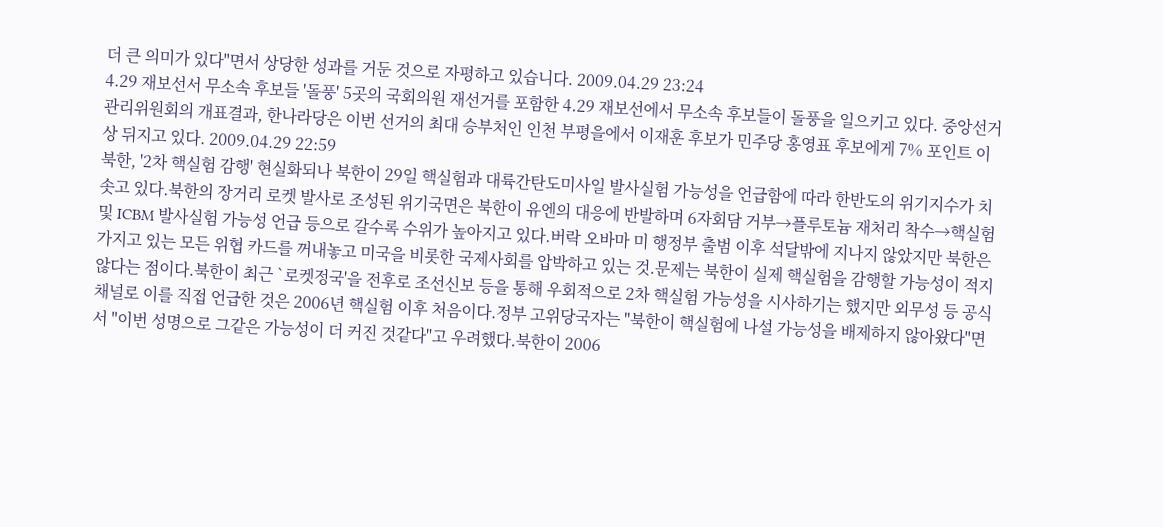더 큰 의미가 있다"면서 상당한 성과를 거둔 것으로 자평하고 있습니다. 2009.04.29 23:24
4.29 재보선서 무소속 후보들 '돌풍' 5곳의 국회의원 재선거를 포함한 4.29 재보선에서 무소속 후보들이 돌풍을 일으키고 있다. 중앙선거관리위원회의 개표결과, 한나라당은 이번 선거의 최대 승부처인 인천 부평을에서 이재훈 후보가 민주당 홍영표 후보에게 7% 포인트 이상 뒤지고 있다. 2009.04.29 22:59
북한, '2차 핵실험 감행' 현실화되나 북한이 29일 핵실험과 대륙간탄도미사일 발사실험 가능성을 언급함에 따라 한반도의 위기지수가 치솟고 있다.북한의 장거리 로켓 발사로 조성된 위기국면은 북한이 유엔의 대응에 반발하며 6자회담 거부→플루토늄 재처리 착수→핵실험 및 ICBM 발사실험 가능성 언급 등으로 갈수록 수위가 높아지고 있다.버락 오바마 미 행정부 출범 이후 석달밖에 지나지 않았지만 북한은 가지고 있는 모든 위협 카드를 꺼내놓고 미국을 비롯한 국제사회를 압박하고 있는 것.문제는 북한이 실제 핵실험을 감행할 가능성이 적지 않다는 점이다.북한이 최근 `로켓정국'을 전후로 조선신보 등을 통해 우회적으로 2차 핵실험 가능성을 시사하기는 했지만 외무성 등 공식 채널로 이를 직접 언급한 것은 2006년 핵실험 이후 처음이다.정부 고위당국자는 "북한이 핵실험에 나설 가능성을 배제하지 않아왔다"면서 "이번 성명으로 그같은 가능성이 더 커진 것같다"고 우려했다.북한이 2006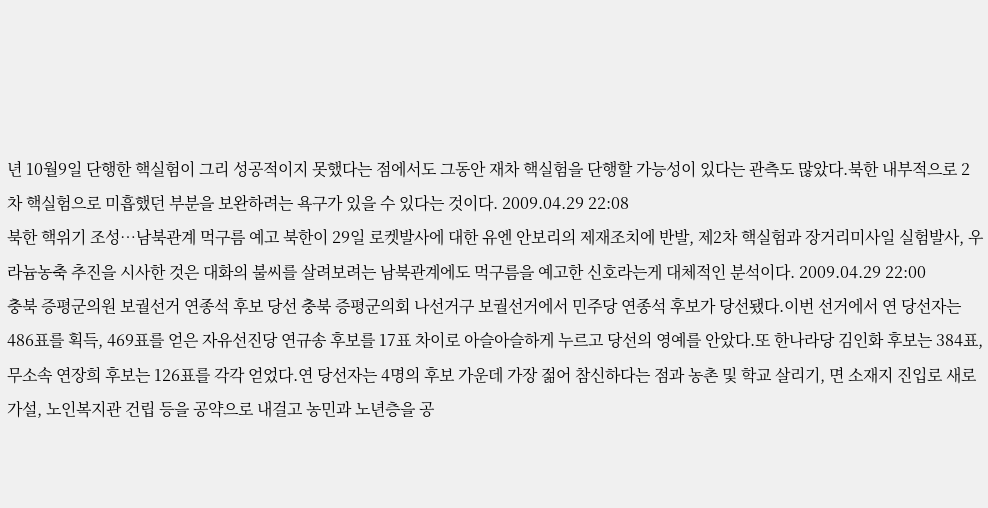년 10월9일 단행한 핵실험이 그리 성공적이지 못했다는 점에서도 그동안 재차 핵실험을 단행할 가능성이 있다는 관측도 많았다.북한 내부적으로 2차 핵실험으로 미흡했던 부분을 보완하려는 욕구가 있을 수 있다는 것이다. 2009.04.29 22:08
북한 핵위기 조성…남북관계 먹구름 예고 북한이 29일 로켓발사에 대한 유엔 안보리의 제재조치에 반발, 제2차 핵실험과 장거리미사일 실험발사, 우라늄농축 추진을 시사한 것은 대화의 불씨를 살려보려는 남북관계에도 먹구름을 예고한 신호라는게 대체적인 분석이다. 2009.04.29 22:00
충북 증평군의원 보궐선거 연종석 후보 당선 충북 증평군의회 나선거구 보궐선거에서 민주당 연종석 후보가 당선됐다.이번 선거에서 연 당선자는 486표를 획득, 469표를 얻은 자유선진당 연규송 후보를 17표 차이로 아슬아슬하게 누르고 당선의 영예를 안았다.또 한나라당 김인화 후보는 384표, 무소속 연장희 후보는 126표를 각각 얻었다.연 당선자는 4명의 후보 가운데 가장 젊어 참신하다는 점과 농촌 및 학교 살리기, 면 소재지 진입로 새로 가설, 노인복지관 건립 등을 공약으로 내걸고 농민과 노년층을 공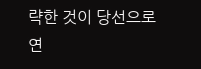략한 것이 당선으로 연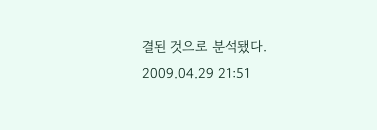결된 것으로 분석됐다. 2009.04.29 21:51